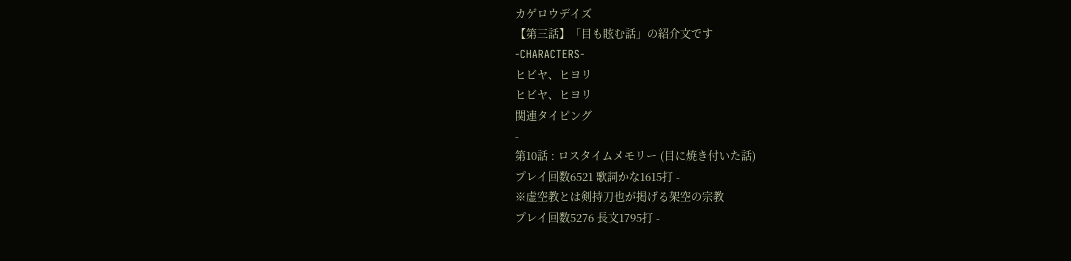カゲロウデイズ
【第三話】「目も眩む話」の紹介文です
-CHARACTERS-
ヒビヤ、ヒヨリ
ヒビヤ、ヒヨリ
関連タイピング
-
第10話 : ロスタイムメモリー (目に焼き付いた話)
プレイ回数6521 歌詞かな1615打 -
※虚空教とは剣持刀也が掲げる架空の宗教
プレイ回数5276 長文1795打 -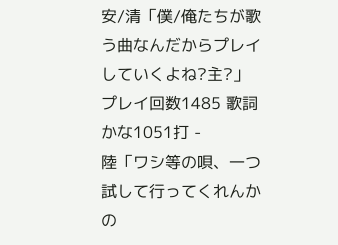安/清「僕/俺たちが歌う曲なんだからプレイしていくよね?主?」
プレイ回数1485 歌詞かな1051打 -
陸「ワシ等の唄、一つ試して行ってくれんかの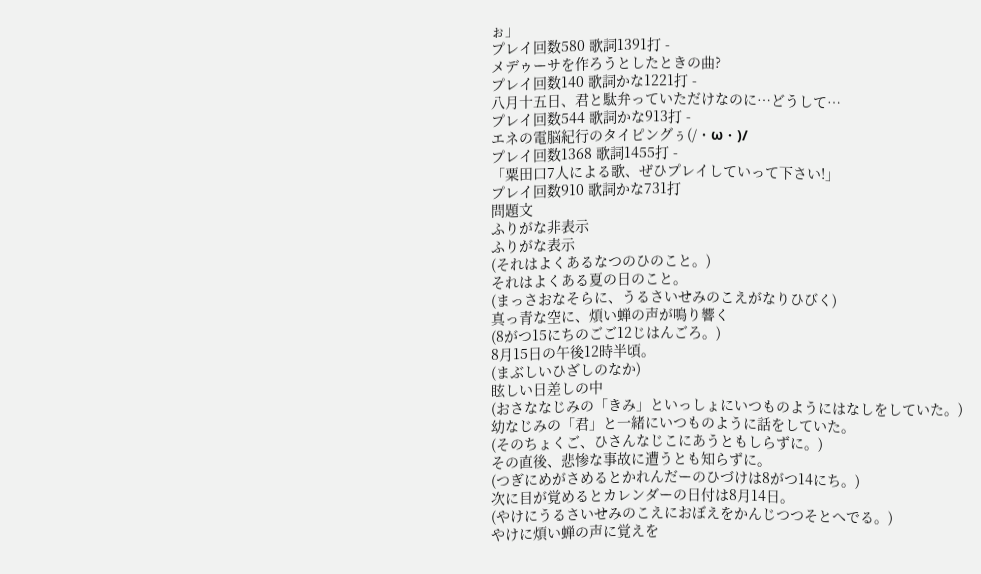ぉ」
プレイ回数580 歌詞1391打 -
メデゥーサを作ろうとしたときの曲?
プレイ回数140 歌詞かな1221打 -
八月十五日、君と駄弁っていただけなのに…どうして…
プレイ回数544 歌詞かな913打 -
エネの電脳紀行のタイピングぅ(/・ω・)/
プレイ回数1368 歌詞1455打 -
「粟田口7人による歌、ぜひプレイしていって下さい!」
プレイ回数910 歌詞かな731打
問題文
ふりがな非表示
ふりがな表示
(それはよくあるなつのひのこと。)
それはよくある夏の日のこと。
(まっさおなそらに、うるさいせみのこえがなりひびく)
真っ青な空に、煩い蝉の声が鳴り響く
(8がつ15にちのごご12じはんごろ。)
8月15日の午後12時半頃。
(まぶしいひざしのなか)
眩しい日差しの中
(おさななじみの「きみ」といっしょにいつものようにはなしをしていた。)
幼なじみの「君」と一緒にいつものように話をしていた。
(そのちょくご、ひさんなじこにあうともしらずに。)
その直後、悲惨な事故に遭うとも知らずに。
(つぎにめがさめるとかれんだーのひづけは8がつ14にち。)
次に目が覚めるとカレンダーの日付は8月14日。
(やけにうるさいせみのこえにおぼえをかんじつつそとへでる。)
やけに煩い蝉の声に覚えを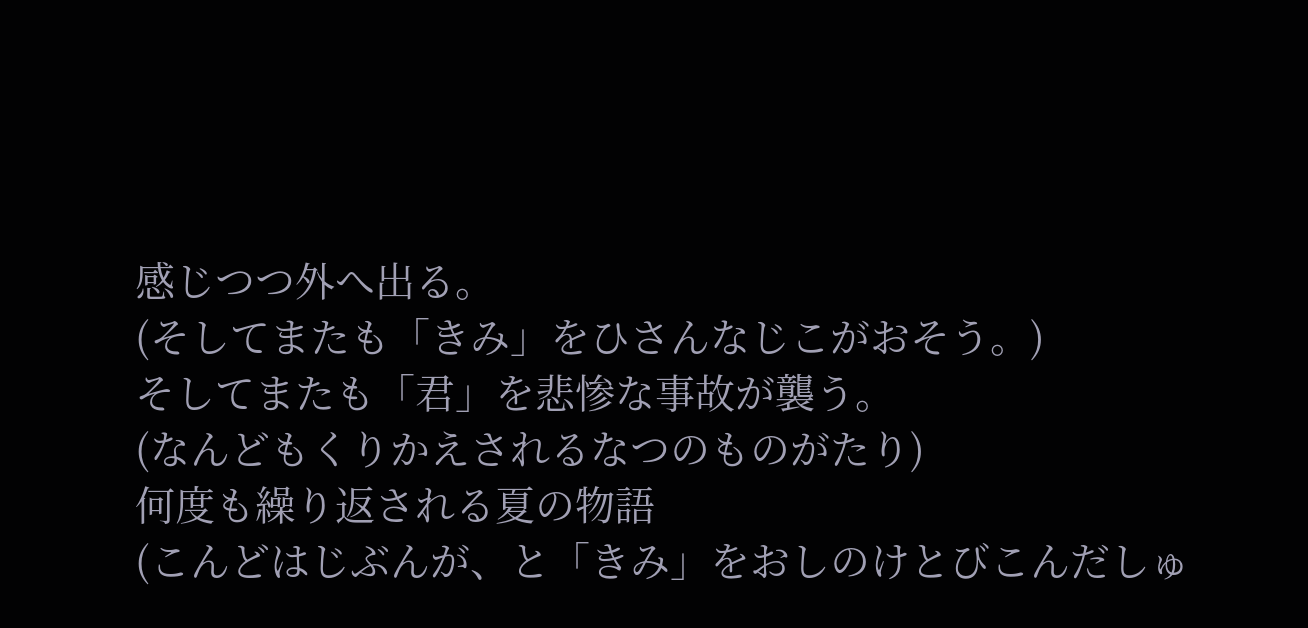感じつつ外へ出る。
(そしてまたも「きみ」をひさんなじこがおそう。)
そしてまたも「君」を悲惨な事故が襲う。
(なんどもくりかえされるなつのものがたり)
何度も繰り返される夏の物語
(こんどはじぶんが、と「きみ」をおしのけとびこんだしゅ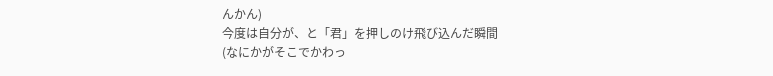んかん)
今度は自分が、と「君」を押しのけ飛び込んだ瞬間
(なにかがそこでかわっ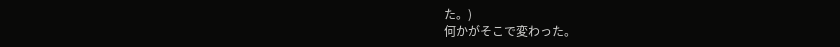た。)
何かがそこで変わった。